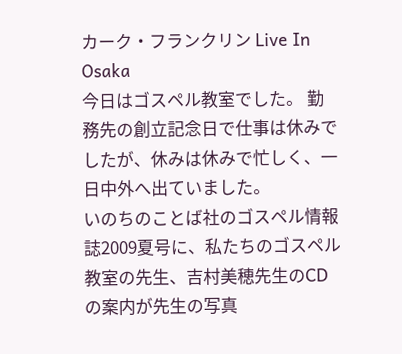カーク・フランクリン Live In Osaka
今日はゴスペル教室でした。 勤務先の創立記念日で仕事は休みでしたが、休みは休みで忙しく、一日中外へ出ていました。
いのちのことば社のゴスペル情報誌2009夏号に、私たちのゴスペル教室の先生、吉村美穂先生のCDの案内が先生の写真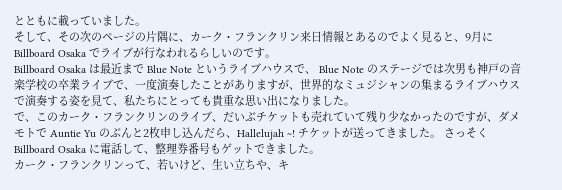とともに載っていました。
そして、その次のページの片隅に、カーク・フランクリン来日情報とあるのでよく見ると、9月に Billboard Osaka でライブが行なわれるらしいのです。
Billboard Osaka は最近まで Blue Note というライブハウスで、 Blue Note のステージでは次男も神戸の音楽学校の卒業ライブで、一度演奏したことがありますが、世界的なミュジシャンの集まるライブハウスで演奏する姿を見て、私たちにとっても貴重な思い出になりました。
で、このカーク・フランクリンのライブ、だいぶチケットも売れていて残り少なかったのですが、ダメモトで Auntie Yu のぶんと2枚申し込んだら、Hallelujah ~! チケットが送ってきました。 さっそくBillboard Osaka に電話して、整理券番号もゲットできました。
カーク・フランクリンって、若いけど、生い立ちや、キ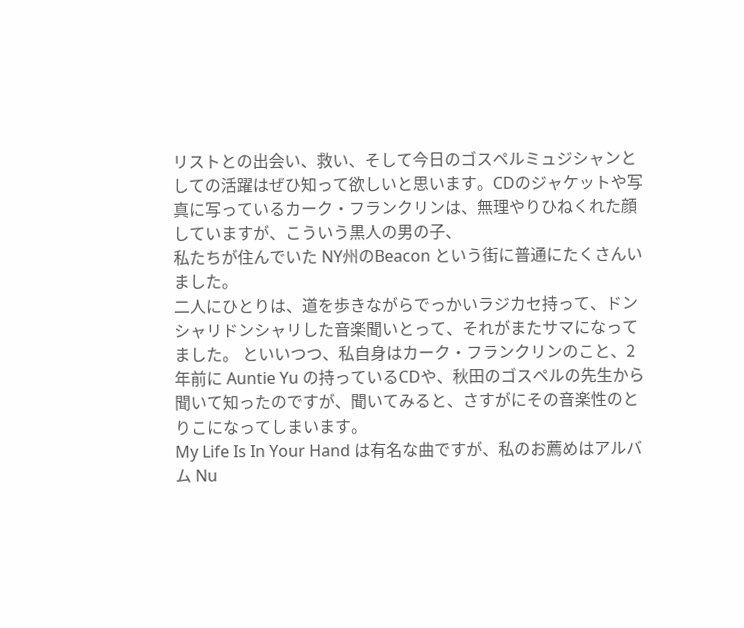リストとの出会い、救い、そして今日のゴスペルミュジシャンとしての活躍はぜひ知って欲しいと思います。CDのジャケットや写真に写っているカーク・フランクリンは、無理やりひねくれた顔していますが、こういう黒人の男の子、
私たちが住んでいた NY州のBeacon という街に普通にたくさんいました。
二人にひとりは、道を歩きながらでっかいラジカセ持って、ドンシャリドンシャリした音楽聞いとって、それがまたサマになってました。 といいつつ、私自身はカーク・フランクリンのこと、2年前に Auntie Yu の持っているCDや、秋田のゴスペルの先生から聞いて知ったのですが、聞いてみると、さすがにその音楽性のとりこになってしまいます。
My Life Is In Your Hand は有名な曲ですが、私のお薦めはアルバム Nu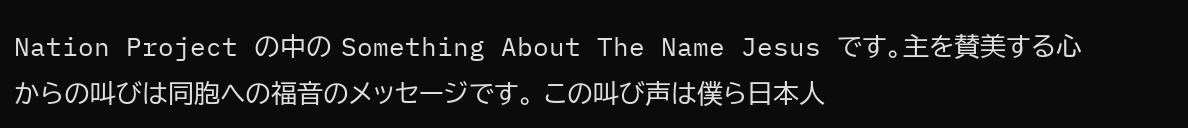Nation Project の中の Something About The Name Jesus です。主を賛美する心からの叫びは同胞への福音のメッセージです。 この叫び声は僕ら日本人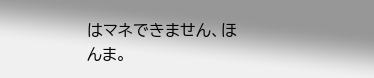はマネできません、ほんま。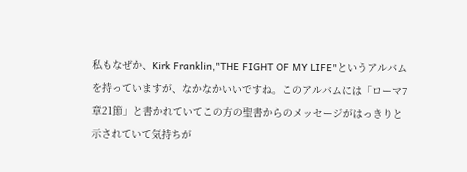私もなぜか、Kirk Franklin,"THE FIGHT OF MY LIFE"というアルバムを持っていますが、なかなかいいですね。このアルバムには「ローマ7章21節」と書かれていてこの方の聖書からのメッセージがはっきりと示されていて気持ちが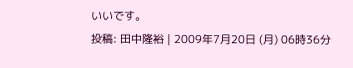いいです。
投稿: 田中隆裕 | 2009年7月20日 (月) 06時36分